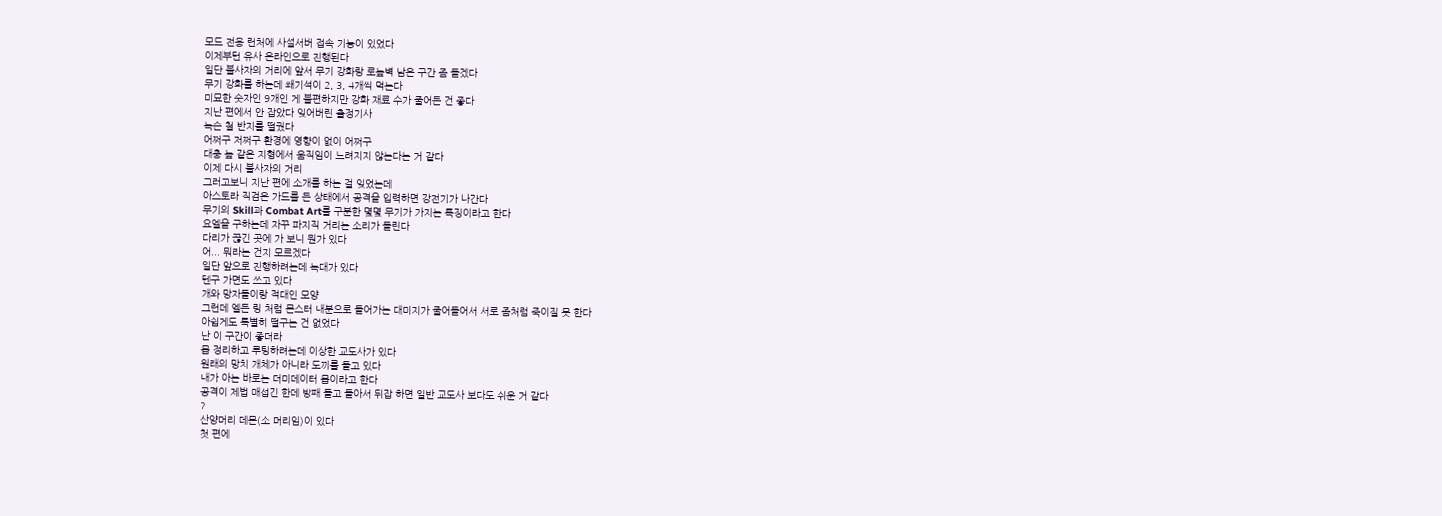모드 전용 런처에 사설서버 접속 기능이 있었다
이제부턴 유사 온라인으로 진행된다
일단 불사자의 거리에 앞서 무기 강화랑 로높벽 남은 구간 좀 돌겠다
무기 강화를 하는데 쐐기석이 2, 3, 4개씩 먹는다
미묘한 숫자인 9개인 게 불편하지만 강화 재료 수가 줄어든 건 좋다
지난 편에서 안 잡았다 잊어버린 출정기사
녹슨 철 반지를 떨궜다
어쩌구 저쩌구 환경에 영향이 없이 어쩌구
대충 늪 같은 지형에서 움직임이 느려지지 않는다는 거 같다
이제 다시 불사자의 거리
그러고보니 지난 편에 소개를 하는 걸 잊었는데
아스토라 직검은 가드를 든 상태에서 공격을 입력하면 강전기가 나간다
무기의 Skill과 Combat Art를 구분한 몇몇 무기가 가지는 특징이라고 한다
요엘을 구하는데 자꾸 파지직 거리는 소리가 들린다
다리가 끊긴 곳에 가 보니 뭔가 있다
어... 뭐라는 건지 모르겠다
일단 앞으로 진행하려는데 늑대가 있다
텐구 가면도 쓰고 있다
개와 망자들이랑 적대인 모양
그런데 엘든 링 처럼 몬스터 내분으로 들어가는 대미지가 줄어들어서 서로 좀처럼 죽이질 못 한다
아쉽게도 특별히 떨구는 건 없었다
난 이 구간이 좋더라
몹 정리하고 루팅하려는데 이상한 교도사가 있다
원래의 망치 개체가 아니라 도끼를 들고 있다
내가 아는 바로는 더미데이터 몹이라고 한다
공격이 제법 매섭긴 한데 방패 들고 돌아서 뒤잡 하면 일반 교도사 보다도 쉬운 거 같다
?
산양머리 데몬(소 머리임)이 있다
첫 편에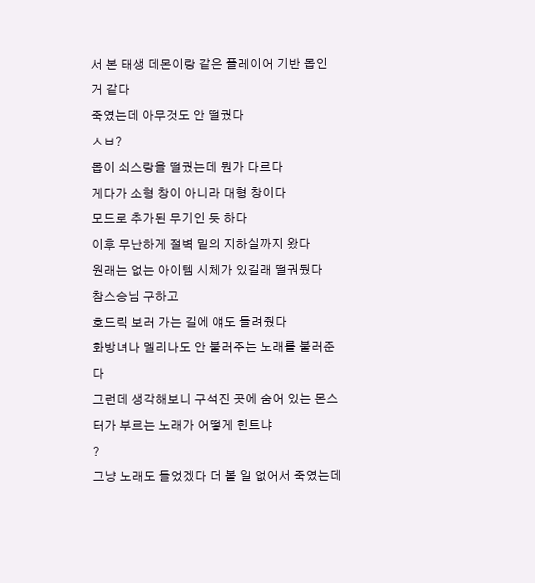서 본 태생 데몬이랑 같은 플레이어 기반 몹인 거 같다
죽였는데 아무것도 안 떨궜다
ㅅㅂ?
몹이 쇠스랑을 떨궜는데 뭔가 다르다
게다가 소형 창이 아니라 대형 창이다
모드로 추가된 무기인 듯 하다
이후 무난하게 절벽 밑의 지하실까지 왔다
원래는 없는 아이템 시체가 있길래 떨궈뒀다
참스승님 구하고
호드릭 보러 가는 길에 얘도 들려줬다
화방녀나 멜리나도 안 불러주는 노래를 불러준다
그런데 생각해보니 구석진 곳에 숨어 있는 몬스터가 부르는 노래가 어떻게 힌트냐
?
그냥 노래도 들었겠다 더 볼 일 없어서 죽였는데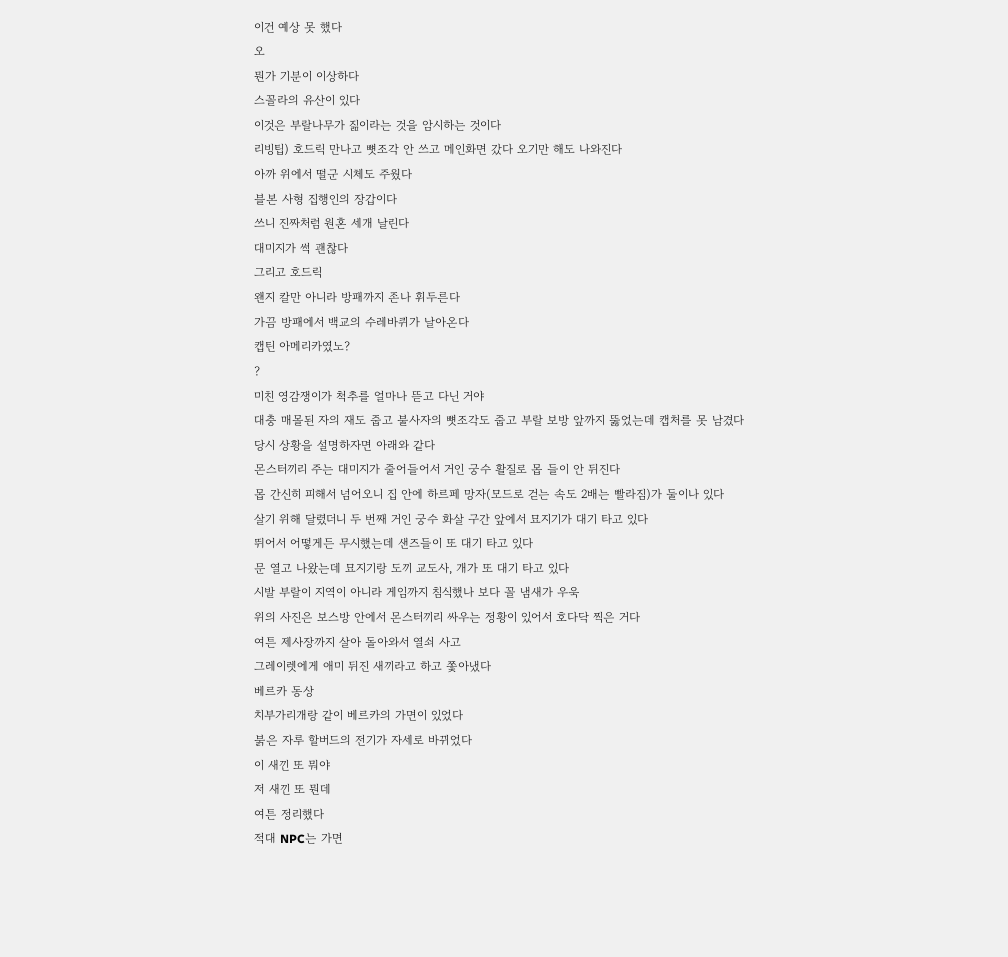이건 예상 못 했다
오
뭔가 기분이 이상하다
스꼴라의 유산이 있다
이것은 부랄나무가 짊이라는 것을 암시하는 것이다
리빙팁) 호드릭 만나고 뼛조각 안 쓰고 메인화면 갔다 오기만 해도 나와진다
아까 위에서 떨군 시체도 주웠다
블본 사형 집행인의 장갑이다
쓰니 진짜처럼 원혼 세개 날린다
대미지가 썩 괜찮다
그리고 호드릭
왠지 칼만 아니라 방패까지 존나 휘두른다
가끔 방패에서 백교의 수레바퀴가 날아온다
캡틴 아메리카였노?
?
미친 영감쟁이가 척추를 얼마나 뜯고 다닌 거야
대충 매몰된 자의 재도 줍고 불사자의 뼛조각도 줍고 부랄 보방 앞까지 뚫었는데 캡처를 못 남겼다
당시 상황을 설명하자면 아래와 같다
몬스터끼리 주는 대미지가 줄어들어서 거인 궁수 활질로 몹 들이 안 뒤진다
몹 간신히 피해서 넘어오니 집 안에 하르페 망자(모드로 걷는 속도 2배는 빨라짐)가 둘이나 있다
살기 위해 달렸더니 두 번째 거인 궁수 화살 구간 앞에서 묘지기가 대기 타고 있다
뛰어서 어떻게든 무시했는데 샌즈들이 또 대기 타고 있다
문 열고 나왔는데 묘지기랑 도끼 교도사, 개가 또 대기 타고 있다
시발 부랄이 지역이 아니라 게임까지 침식했나 보다 꼴 냄새가 우욱
위의 사진은 보스방 안에서 몬스터끼리 싸우는 정황이 있어서 호다닥 찍은 거다
여튼 제사장까지 살아 돌아와서 열쇠 사고
그레이렛에게 애미 뒤진 새끼라고 하고 쫓아냈다
베르카 동상
치부가리개랑 같이 베르카의 가면이 있었다
붉은 자루 할버드의 전기가 자세로 바뀌었다
이 새낀 또 뭐야
저 새낀 또 뭔데
여튼 정리했다
적대 NPC는 가면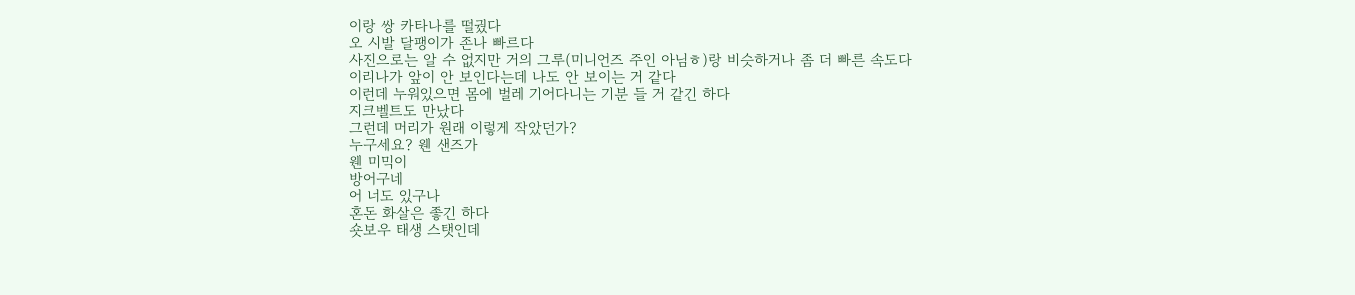이랑 쌍 카타나를 떨궜다
오 시발 달팽이가 존나 빠르다
사진으로는 알 수 없지만 거의 그루(미니언즈 주인 아님ㅎ)랑 비슷하거나 좀 더 빠른 속도다
이리나가 앞이 안 보인다는데 나도 안 보이는 거 같다
이런데 누워있으면 몸에 벌레 기어다니는 기분 들 거 같긴 하다
지크벨트도 만났다
그런데 머리가 원래 이렇게 작았던가?
누구세요? 웬 샌즈가
웬 미믹이
방어구네
어 너도 있구나
혼돈 화살은 좋긴 하다
숏보우 태생 스탯인데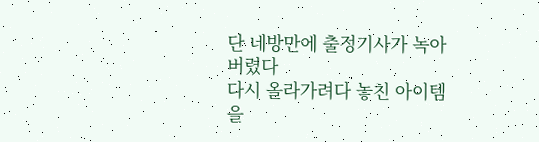단 네방만에 출정기사가 녹아버렸다
다시 올라가려다 놓친 아이템을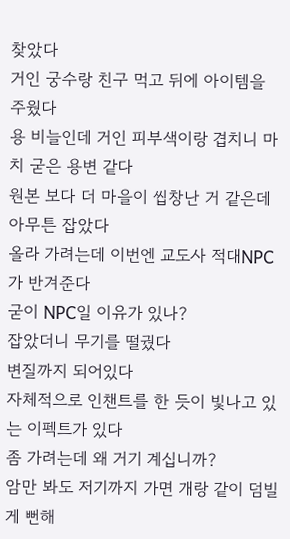찾았다
거인 궁수랑 친구 먹고 뒤에 아이템을 주웠다
용 비늘인데 거인 피부색이랑 겹치니 마치 굳은 용변 같다
원본 보다 더 마을이 씹창난 거 같은데
아무튼 잡았다
올라 가려는데 이번엔 교도사 적대NPC가 반겨준다
굳이 NPC일 이유가 있나?
잡았더니 무기를 떨궜다
변질까지 되어있다
자체적으로 인챈트를 한 듯이 빛나고 있는 이펙트가 있다
좀 가려는데 왜 거기 계십니까?
암만 봐도 저기까지 가면 개랑 같이 덤빌 게 뻔해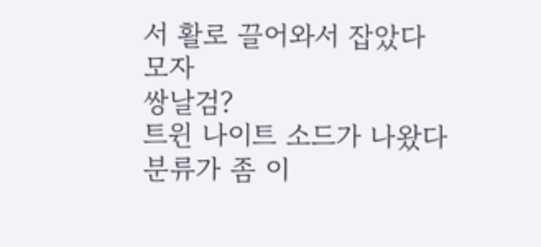서 활로 끌어와서 잡았다
모자
쌍날검?
트윈 나이트 소드가 나왔다
분류가 좀 이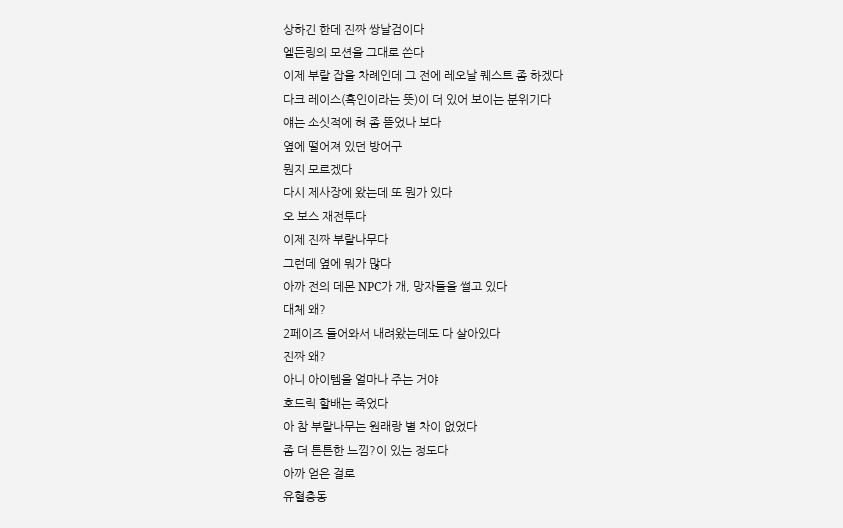상하긴 한데 진짜 쌍날검이다
엘든링의 모션을 그대로 쓴다
이제 부랄 잡을 차례인데 그 전에 레오날 퀘스트 좀 하겠다
다크 레이스(흑인이라는 뜻)이 더 있어 보이는 분위기다
얘는 소싯적에 혀 좀 뜯었나 보다
옆에 떨어져 있던 방어구
뭔지 모르겠다
다시 제사장에 왔는데 또 뭔가 있다
오 보스 재전투다
이제 진짜 부랄나무다
그런데 옆에 뭐가 많다
아까 전의 데몬 NPC가 개, 망자들을 썰고 있다
대체 왜?
2페이즈 들어와서 내려왔는데도 다 살아있다
진짜 왜?
아니 아이템을 얼마나 주는 거야
호드릭 할배는 죽었다
아 참 부랄나무는 원래랑 별 차이 없었다
좀 더 튼튼한 느낌?이 있는 정도다
아까 얻은 걸로
유혈충동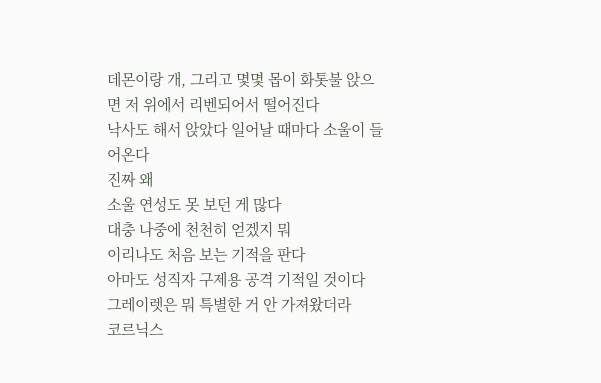데몬이랑 개, 그리고 몇몇 몹이 화톳불 앉으면 저 위에서 리벤되어서 떨어진다
낙사도 해서 앉았다 일어날 때마다 소울이 들어온다
진짜 왜
소울 연성도 못 보던 게 많다
대충 나중에 천천히 얻겠지 뭐
이리나도 처음 보는 기적을 판다
아마도 성직자 구제용 공격 기적일 것이다
그레이렛은 뭐 특별한 거 안 가져왔더라
코르닉스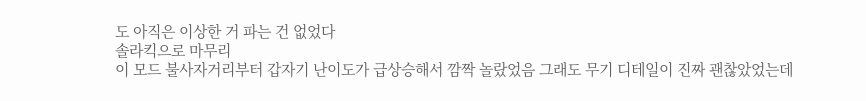도 아직은 이상한 거 파는 건 없었다
솔라킥으로 마무리
이 모드 불사자거리부터 갑자기 난이도가 급상승해서 깜짝 놀랐었음 그래도 무기 디테일이 진짜 괜찮았었는데